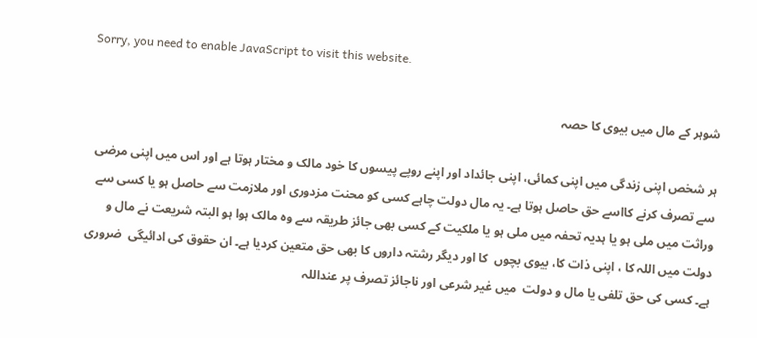Sorry, you need to enable JavaScript to visit this website.

شوہر کے مال میں بیوی کا حصہ

ہر شخص اپنی زندگی میں اپنی کمائی، اپنی جائداد اور اپنے روپے پیسوں کا خود مالک و مختار ہوتا ہے اور اس میں اپنی مرضی سے تصرف کرنے کااسے حق حاصل ہوتا ہے۔ یہ مال دولت چاہے کسی کو محنت مزدوری اور ملازمت سے حاصل ہو یا کسی سے وراثت میں ملی ہو یا ہدیہ تحفہ میں ملی ہو یا ملکیت کے کسی بھی جائز طریقہ سے وہ مالک ہوا ہو البتہ شریعت نے مال و دولت میں اللہ کا ، اپنی ذات کا، بیوی بچوں  کا اور دیگر رشتہ داروں کا بھی حق متعین کردیا ہے۔ ان حقوق کی ادائیگی  ضروری ہے۔ کسی کی حق تلفی یا مال و دولت  میں غیر شرعی اور ناجائز تصرف پر عنداللہ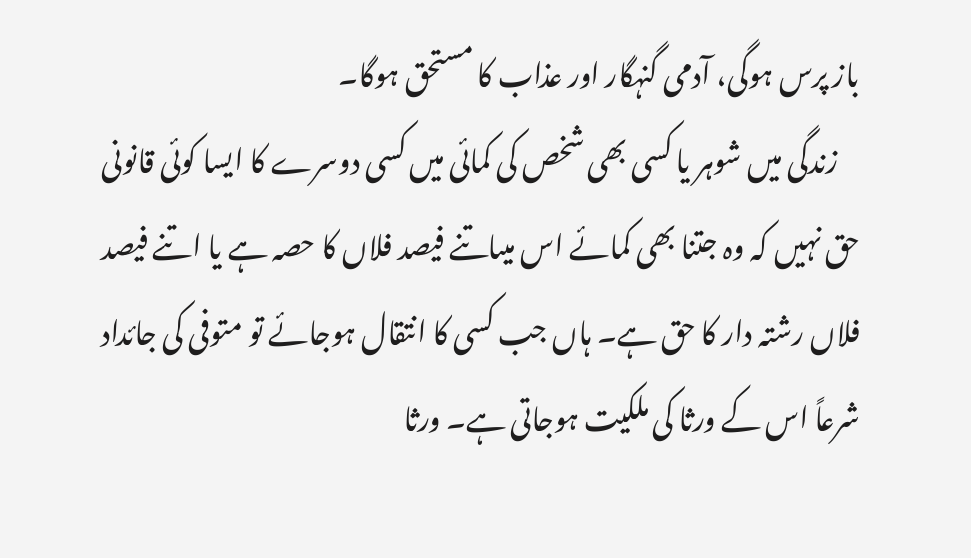باز پرس ہوگی، آدمی گنہگار اور عذاب کا مستحق ہوگا۔
    زندگی میں شوہر یا کسی بھی شخص کی کمائی میں کسی دوسرے کا ایسا کوئی قانونی حق نہیں کہ وہ جتنا بھی کمائے اس میںاتنے فیصد فلاں کا حصہ ہے یا اتنے فیصد فلاں رشتہ دار کا حق ہے۔ ہاں جب کسی کا انتقال ہوجائے تو متوفی کی جائداد شرعاً اس کے ورثا کی ملکیت ہوجاتی ہے۔ ورثا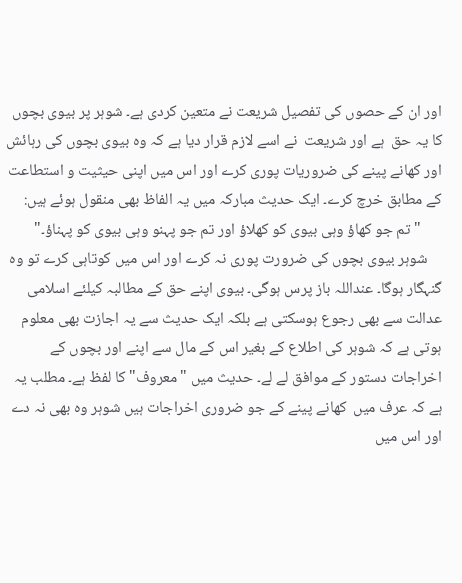اور ان کے حصوں کی تفصیل شریعت نے متعین کردی ہے۔ شوہر پر بیوی بچوں کا یہ حق  ہے اور شریعت  نے اسے لازم قرار دیا ہے کہ وہ بیوی بچوں کی رہائش اور کھانے پینے کی ضروریات پوری کرے اور اس میں اپنی حیثیت و استطاعت کے مطابق خرچ کرے۔ ایک حدیث مبارکہ میں یہ الفاظ بھی منقول ہوئے ہیں:
      " تم جو کھاؤ وہی بیوی کو کھلاؤ اور تم جو پہنو وہی بیوی کو پہناؤ۔"
    شوہر بیوی بچوں کی ضرورت پوری نہ کرے اور اس میں کوتاہی کرے تو وہ گنہگار ہوگا۔ عنداللہ باز پرس ہوگی۔ بیوی اپنے حق کے مطالبہ کیلئے اسلامی عدالت سے بھی رجوع ہوسکتی ہے بلکہ ایک حدیث سے یہ اجازت بھی معلوم  ہوتی ہے کہ شوہر کی اطلاع کے بغیر اس کے مال سے اپنے اور بچوں کے اخراجات دستور کے موافق لے لے۔ حدیث میں "معروف" کا لفظ ہے۔ مطلب یہ ہے کہ عرف میں  کھانے پینے کے جو ضروری اخراجات ہیں شوہر وہ بھی نہ دے اور اس میں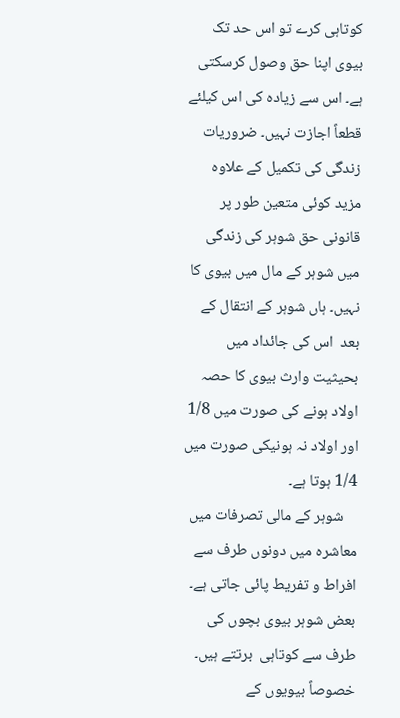کوتاہی کرے تو اس حد تک بیوی اپنا حق وصول کرسکتی ہے۔ اس سے زیادہ کی اس کیلئے قطعاً اجازت نہیں۔ ضروریات زندگی کی تکمیل کے علاوہ مزید کوئی متعین طور پر قانونی حق شوہر کی زندگی میں شوہر کے مال میں بیوی کا نہیں۔ ہاں شوہر کے انتقال کے بعد  اس کی جائداد میں بحیثیت وارث بیوی کا حصہ اولاد ہونے کی صورت میں 1/8 اور اولاد نہ ہونیکی صورت میں 1/4 ہوتا ہے۔
    شوہر کے مالی تصرفات میں معاشرہ میں دونوں طرف سے افراط و تفریط پائی جاتی ہے۔ بعض شوہر بیوی بچوں کی طرف سے کوتاہی  برتتے ہیں۔ خصوصاً بیویوں کے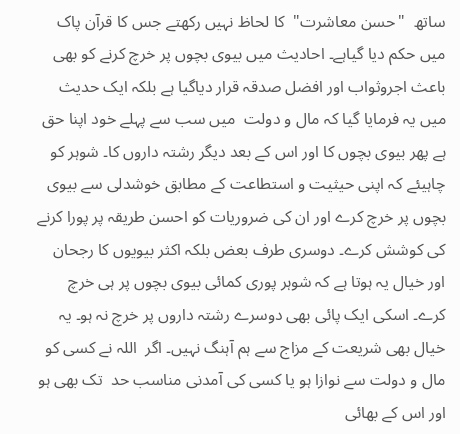ساتھ  "حسن معاشرت"  کا لحاظ نہیں رکھتے جس کا قرآن پاک میں حکم دیا گیاہے۔ احادیث میں بیوی بچوں پر خرچ کرنے کو بھی باعث اجروثواب اور افضل صدقہ قرار دیاگیا ہے بلکہ ایک حدیث میں یہ فرمایا گیا کہ مال و دولت  میں سب سے پہلے خود اپنا حق ہے پھر بیوی بچوں کا اور اس کے بعد دیگر رشتہ داروں کا۔ شوہر کو چاہیئے کہ اپنی حیثیت و استطاعت کے مطابق خوشدلی سے بیوی بچوں پر خرچ کرے اور ان کی ضروریات کو احسن طریقہ پر پورا کرنے کی کوشش کرے۔ دوسری طرف بعض بلکہ اکثر بیویوں کا رجحان اور خیال یہ ہوتا ہے کہ شوہر پوری کمائی بیوی بچوں پر ہی خرچ کرے۔ اسکی ایک پائی بھی دوسرے رشتہ داروں پر خرچ نہ ہو۔ یہ خیال بھی شریعت کے مزاج سے ہم آہنگ نہیں۔ اگر  اللہ نے کسی کو مال و دولت سے نوازا ہو یا کسی کی آمدنی مناسب حد  تک بھی ہو اور اس کے بھائی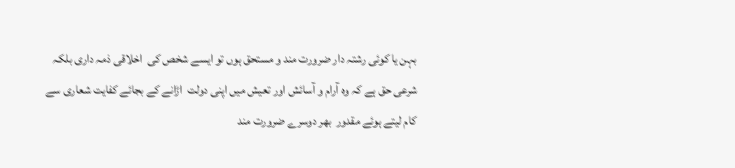بہن یا کوئی رشتہ دار ضرورت مند و مستحق ہوں تو ایسے شخص کی  اخلاقی ذمہ داری بلکہ شرعی حق ہے کہ وہ آرام و آسائش اور تعیش میں اپنی دولت  اڑانے کے بجائے کفایت شعاری سے کام لیتے ہوئے مقدور  بھر دوسرے ضرورت مند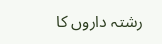رشتہ داروں کا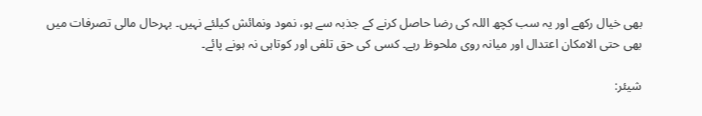بھی خیال رکھے اور یہ سب کچھ اللہ کی رضا حاصل کرنے کے جذبہ سے ہو، نمود ونمائش کیلئے نہیں۔ بہرحال مالی تصرفات میں بھی حتی الامکان اعتدال اور میانہ روی ملحوظ رہے۔ کسی کی حق تلفی اور کوتاہی نہ ہونے پائے۔

شیئر: